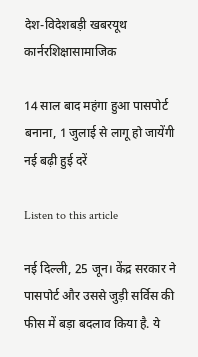देश-विदेशबड़ी खबरयूथ कार्नरशिक्षासामाजिक

14 साल बाद महंगा हुआ पासपोर्ट बनाना, 1 जुलाई से लागू हो जायेंगी नई बढ़ी हुई दरें

Listen to this article

नई दिल्ली, 25 जून। केंद्र सरकार ने पासपोर्ट और उससे जुड़ी सर्विस की फीस में बड़ा बदलाव किया है. ये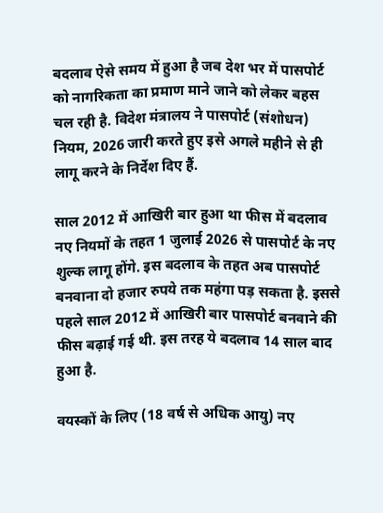बदलाव ऐसे समय में हुआ है जब देश भर में पासपोर्ट को नागरिकता का प्रमाण माने जाने को लेकर बहस चल रही है. विदेश मंत्रालय ने पासपोर्ट (संशोधन) नियम, 2026 जारी करते हुए इसे अगले महीने से ही लागू करने के निर्देश दिए हैं.

साल 2012 में आखिरी बार हुआ था फीस में बदलाव
नए नियमों के तहत 1 जुलाई 2026 से पासपोर्ट के नए शुल्क लागू होंगे. इस बदलाव के तहत अब पासपोर्ट बनवाना दो हजार रुपये तक महंगा पड़ सकता है. इससे पहले साल 2012 में आखिरी बार पासपोर्ट बनवाने की फीस बढ़ाई गई थी. इस तरह ये बदलाव 14 साल बाद हुआ है.

वयस्कों के लिए (18 वर्ष से अधिक आयु) नए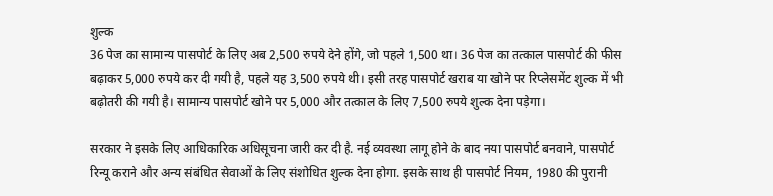शुल्क
36 पेज का सामान्य पासपोर्ट के लिए अब 2,500 रुपये देने होंगे, जो पहले 1,500 था। 36 पेज का तत्काल पासपोर्ट की फीस बढ़ाकर 5,000 रुपये कर दी गयी है, पहले यह 3,500 रुपये थी। इसी तरह पासपोर्ट खराब या खोने पर रिप्लेसमेंट शुल्क में भी बढ़ोतरी की गयी है। सामान्य पासपोर्ट खोने पर 5,000 और तत्काल के लिए 7,500 रुपये शुल्क देना पड़ेगा।

सरकार ने इसके लिए आधिकारिक अधिसूचना जारी कर दी है. नई व्यवस्था लागू होने के बाद नया पासपोर्ट बनवाने, पासपोर्ट रिन्यू कराने और अन्य संबंधित सेवाओं के लिए संशोधित शुल्क देना होगा. इसके साथ ही पासपोर्ट नियम, 1980 की पुरानी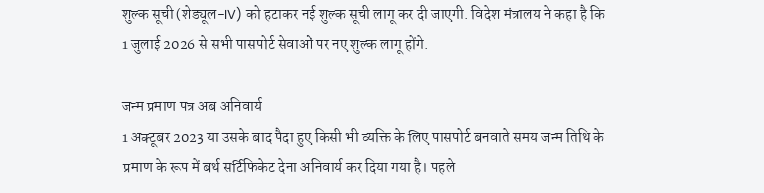शुल्क सूची (शेड्यूल-IV) को हटाकर नई शुल्क सूची लागू कर दी जाएगी. विदेश मंत्रालय ने कहा है कि 1 जुलाई 2026 से सभी पासपोर्ट सेवाओं पर नए शुल्क लागू होंगे.

जन्म प्रमाण पत्र अब अनिवार्य
1 अक्टूबर 2023 या उसके बाद पैदा हुए किसी भी व्यक्ति के लिए पासपोर्ट बनवाते समय जन्म तिथि के प्रमाण के रूप में बर्थ सर्टिफिकेट देना अनिवार्य कर दिया गया है। पहले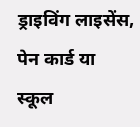ड्राइविंग लाइसेंस, पेन कार्ड या स्कूल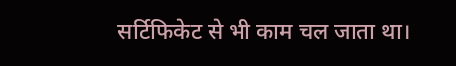सर्टिफिकेट से भी काम चल जाता था।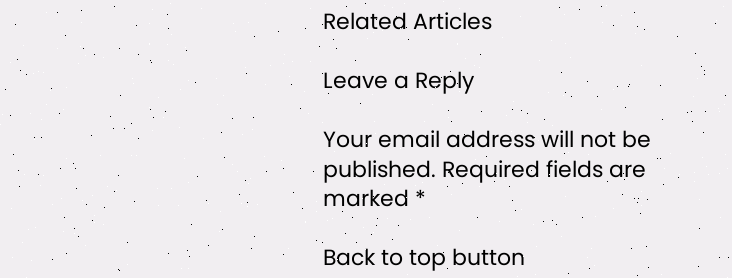Related Articles

Leave a Reply

Your email address will not be published. Required fields are marked *

Back to top button